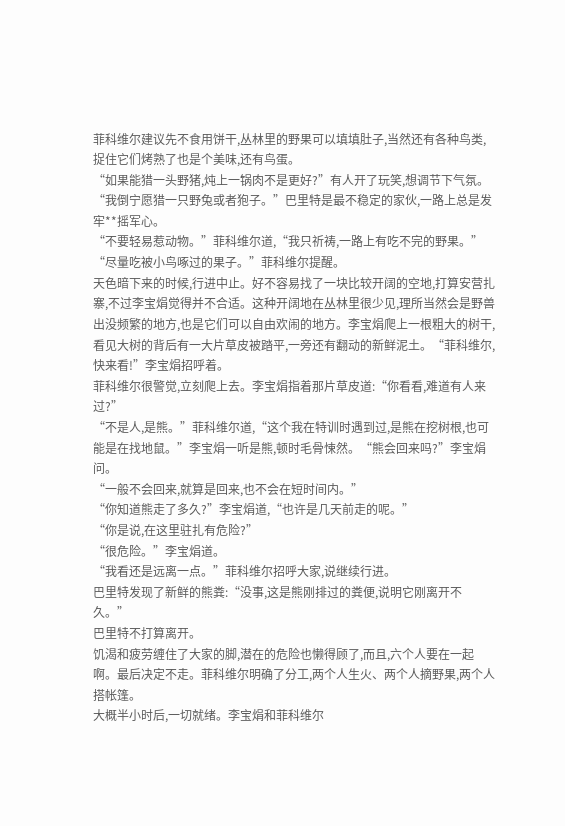菲科维尔建议先不食用饼干,丛林里的野果可以填填肚子,当然还有各种鸟类,捉住它们烤熟了也是个美味,还有鸟蛋。
“如果能猎一头野猪,炖上一锅肉不是更好?”有人开了玩笑,想调节下气氛。
“我倒宁愿猎一只野兔或者狍子。”巴里特是最不稳定的家伙,一路上总是发牢**摇军心。
“不要轻易惹动物。”菲科维尔道,“我只祈祷,一路上有吃不完的野果。”
“尽量吃被小鸟啄过的果子。”菲科维尔提醒。
天色暗下来的时候,行进中止。好不容易找了一块比较开阔的空地,打算安营扎寨,不过李宝焆觉得并不合适。这种开阔地在丛林里很少见,理所当然会是野兽出没频繁的地方,也是它们可以自由欢闹的地方。李宝焆爬上一根粗大的树干,看见大树的背后有一大片草皮被踏平,一旁还有翻动的新鲜泥土。“菲科维尔,快来看!”李宝焆招呼着。
菲科维尔很警觉,立刻爬上去。李宝焆指着那片草皮道:“你看看,难道有人来过?”
“不是人,是熊。”菲科维尔道,“这个我在特训时遇到过,是熊在挖树根,也可能是在找地鼠。”李宝焆一听是熊,顿时毛骨悚然。“熊会回来吗?”李宝焆问。
“一般不会回来,就算是回来,也不会在短时间内。”
“你知道熊走了多久?”李宝焆道,“也许是几天前走的呢。”
“你是说,在这里驻扎有危险?”
“很危险。”李宝焆道。
“我看还是远离一点。”菲科维尔招呼大家,说继续行进。
巴里特发现了新鲜的熊粪:“没事,这是熊刚排过的粪便,说明它刚离开不久。”
巴里特不打算离开。
饥渴和疲劳缠住了大家的脚,潜在的危险也懒得顾了,而且,六个人要在一起啊。最后决定不走。菲科维尔明确了分工,两个人生火、两个人摘野果,两个人搭帐篷。
大概半小时后,一切就绪。李宝焆和菲科维尔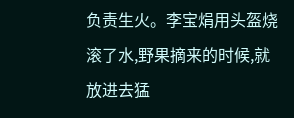负责生火。李宝焆用头盔烧滚了水,野果摘来的时候,就放进去猛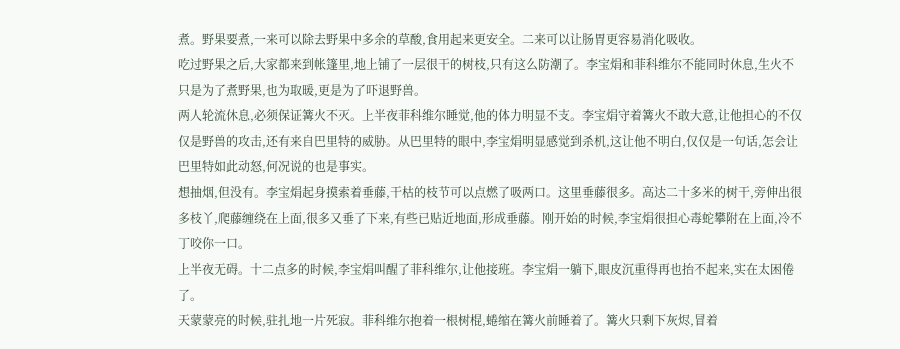煮。野果要煮,一来可以除去野果中多余的草酸,食用起来更安全。二来可以让肠胃更容易消化吸收。
吃过野果之后,大家都来到帐篷里,地上铺了一层很干的树枝,只有这么防潮了。李宝焆和菲科维尔不能同时休息,生火不只是为了煮野果,也为取暖,更是为了吓退野兽。
两人轮流休息,必须保证篝火不灭。上半夜菲科维尔睡觉,他的体力明显不支。李宝焆守着篝火不敢大意,让他担心的不仅仅是野兽的攻击,还有来自巴里特的威胁。从巴里特的眼中,李宝焆明显感觉到杀机,这让他不明白,仅仅是一句话,怎会让巴里特如此动怒,何况说的也是事实。
想抽烟,但没有。李宝焆起身摸索着垂藤,干枯的枝节可以点燃了吸两口。这里垂藤很多。高达二十多米的树干,旁伸出很多枝丫,爬藤缠绕在上面,很多又垂了下来,有些已贴近地面,形成垂藤。刚开始的时候,李宝焆很担心毒蛇攀附在上面,冷不丁咬你一口。
上半夜无碍。十二点多的时候,李宝焆叫醒了菲科维尔,让他接班。李宝焆一躺下,眼皮沉重得再也抬不起来,实在太困倦了。
天蒙蒙亮的时候,驻扎地一片死寂。菲科维尔抱着一根树棍,蜷缩在篝火前睡着了。篝火只剩下灰烬,冒着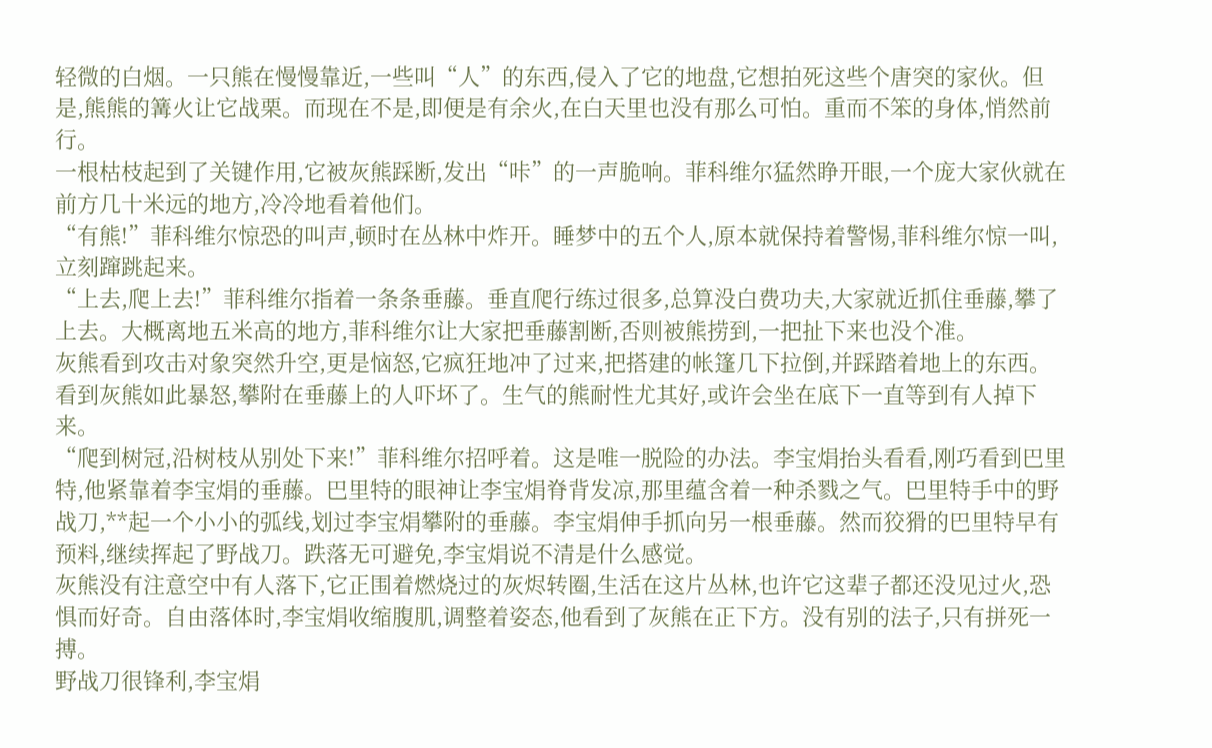轻微的白烟。一只熊在慢慢靠近,一些叫“人”的东西,侵入了它的地盘,它想拍死这些个唐突的家伙。但是,熊熊的篝火让它战栗。而现在不是,即便是有余火,在白天里也没有那么可怕。重而不笨的身体,悄然前行。
一根枯枝起到了关键作用,它被灰熊踩断,发出“咔”的一声脆响。菲科维尔猛然睁开眼,一个庞大家伙就在前方几十米远的地方,冷冷地看着他们。
“有熊!”菲科维尔惊恐的叫声,顿时在丛林中炸开。睡梦中的五个人,原本就保持着警惕,菲科维尔惊一叫,立刻蹿跳起来。
“上去,爬上去!”菲科维尔指着一条条垂藤。垂直爬行练过很多,总算没白费功夫,大家就近抓住垂藤,攀了上去。大概离地五米高的地方,菲科维尔让大家把垂藤割断,否则被熊捞到,一把扯下来也没个准。
灰熊看到攻击对象突然升空,更是恼怒,它疯狂地冲了过来,把搭建的帐篷几下拉倒,并踩踏着地上的东西。看到灰熊如此暴怒,攀附在垂藤上的人吓坏了。生气的熊耐性尤其好,或许会坐在底下一直等到有人掉下来。
“爬到树冠,沿树枝从别处下来!”菲科维尔招呼着。这是唯一脱险的办法。李宝焆抬头看看,刚巧看到巴里特,他紧靠着李宝焆的垂藤。巴里特的眼神让李宝焆脊背发凉,那里蕴含着一种杀戮之气。巴里特手中的野战刀,**起一个小小的弧线,划过李宝焆攀附的垂藤。李宝焆伸手抓向另一根垂藤。然而狡猾的巴里特早有预料,继续挥起了野战刀。跌落无可避免,李宝焆说不清是什么感觉。
灰熊没有注意空中有人落下,它正围着燃烧过的灰烬转圈,生活在这片丛林,也许它这辈子都还没见过火,恐惧而好奇。自由落体时,李宝焆收缩腹肌,调整着姿态,他看到了灰熊在正下方。没有别的法子,只有拼死一搏。
野战刀很锋利,李宝焆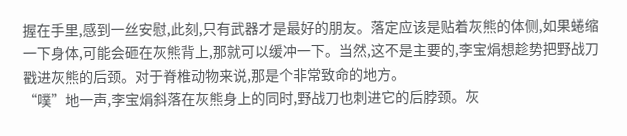握在手里,感到一丝安慰,此刻,只有武器才是最好的朋友。落定应该是贴着灰熊的体侧,如果蜷缩一下身体,可能会砸在灰熊背上,那就可以缓冲一下。当然,这不是主要的,李宝焆想趁势把野战刀戳进灰熊的后颈。对于脊椎动物来说,那是个非常致命的地方。
“噗”地一声,李宝焆斜落在灰熊身上的同时,野战刀也刺进它的后脖颈。灰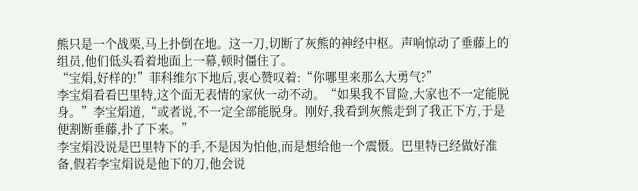熊只是一个战栗,马上扑倒在地。这一刀,切断了灰熊的神经中枢。声响惊动了垂藤上的组员,他们低头看着地面上一幕,顿时僵住了。
“宝焆,好样的!”菲科维尔下地后,衷心赞叹着:“你哪里来那么大勇气?”
李宝焆看看巴里特,这个面无表情的家伙一动不动。“如果我不冒险,大家也不一定能脱身。”李宝焆道,“或者说,不一定全部能脱身。刚好,我看到灰熊走到了我正下方,于是便割断垂藤,扑了下来。”
李宝焆没说是巴里特下的手,不是因为怕他,而是想给他一个震慑。巴里特已经做好准备,假若李宝焆说是他下的刀,他会说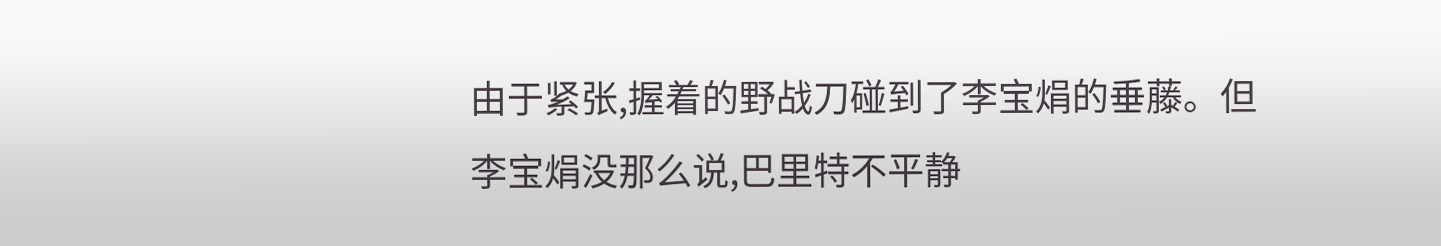由于紧张,握着的野战刀碰到了李宝焆的垂藤。但李宝焆没那么说,巴里特不平静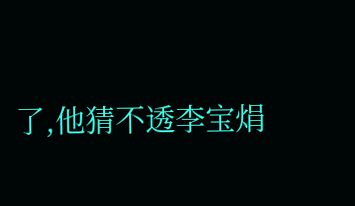了,他猜不透李宝焆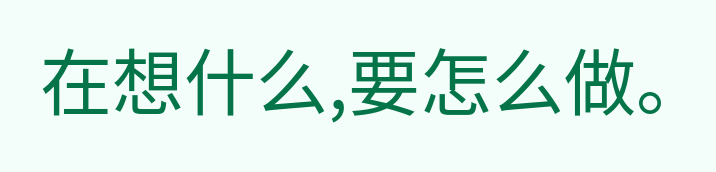在想什么,要怎么做。